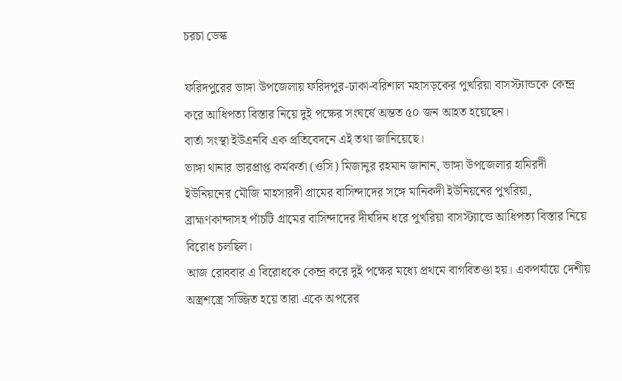চরচা ডেস্ক

ফরিদপুরের ভাঙ্গা উপজেলায় ফরিদপুর-ঢাকা-বরিশাল মহাসড়কের পুখরিয়া বাসস্ট্যান্ডকে কেন্দ্র করে আধিপত্য বিস্তার নিয়ে দুই পক্ষের সংঘর্ষে অন্তত ৫০ জন আহত হয়েছেন।
বার্তা সংস্থা ইউএনবি এক প্রতিবেদনে এই তথ্য জানিয়েছে।
ভাঙ্গা থানার ভারপ্রাপ্ত কর্মকর্তা (ওসি) মিজানুর রহমান জানান, ভাঙ্গা উপজেলার হামিরদী ইউনিয়নের মৌজি মাহসারদী গ্রামের বাসিন্দাদের সঙ্গে মানিকদী ইউনিয়নের পুখরিয়া, ব্রাহ্মণকান্দাসহ পাঁচটি গ্রামের বাসিন্দাদের দীর্ঘদিন ধরে পুখরিয়া বাসস্ট্যান্ডে আধিপত্য বিস্তার নিয়ে বিরোধ চলছিল।
আজ রোববার এ বিরোধকে কেন্দ্র করে দুই পক্ষের মধ্যে প্রথমে বাগবিতণ্ডা হয়। একপর্যায়ে দেশীয় অস্ত্রশস্ত্রে সজ্জিত হয়ে তারা একে অপরের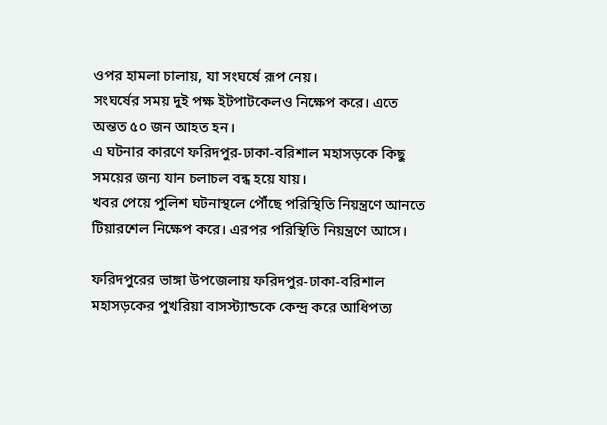ওপর হামলা চালায়, যা সংঘর্ষে রূপ নেয়।
সংঘর্ষের সময় দুই পক্ষ ইটপাটকেলও নিক্ষেপ করে। এতে অন্তত ৫০ জন আহত হন।
এ ঘটনার কারণে ফরিদপুর-ঢাকা-বরিশাল মহাসড়কে কিছু সময়ের জন্য যান চলাচল বন্ধ হয়ে যায়।
খবর পেয়ে পুলিশ ঘটনাস্থলে পৌঁছে পরিস্থিতি নিয়ন্ত্রণে আনতে টিয়ারশেল নিক্ষেপ করে। এরপর পরিস্থিতি নিয়ন্ত্রণে আসে।

ফরিদপুরের ভাঙ্গা উপজেলায় ফরিদপুর-ঢাকা-বরিশাল মহাসড়কের পুখরিয়া বাসস্ট্যান্ডকে কেন্দ্র করে আধিপত্য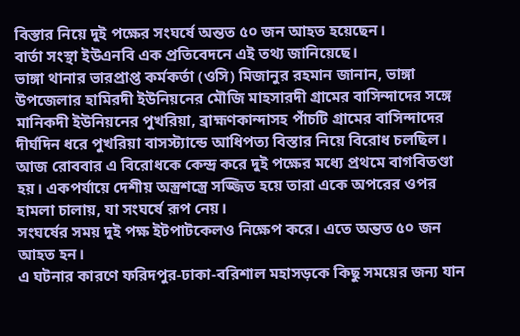বিস্তার নিয়ে দুই পক্ষের সংঘর্ষে অন্তত ৫০ জন আহত হয়েছেন।
বার্তা সংস্থা ইউএনবি এক প্রতিবেদনে এই তথ্য জানিয়েছে।
ভাঙ্গা থানার ভারপ্রাপ্ত কর্মকর্তা (ওসি) মিজানুর রহমান জানান, ভাঙ্গা উপজেলার হামিরদী ইউনিয়নের মৌজি মাহসারদী গ্রামের বাসিন্দাদের সঙ্গে মানিকদী ইউনিয়নের পুখরিয়া, ব্রাহ্মণকান্দাসহ পাঁচটি গ্রামের বাসিন্দাদের দীর্ঘদিন ধরে পুখরিয়া বাসস্ট্যান্ডে আধিপত্য বিস্তার নিয়ে বিরোধ চলছিল।
আজ রোববার এ বিরোধকে কেন্দ্র করে দুই পক্ষের মধ্যে প্রথমে বাগবিতণ্ডা হয়। একপর্যায়ে দেশীয় অস্ত্রশস্ত্রে সজ্জিত হয়ে তারা একে অপরের ওপর হামলা চালায়, যা সংঘর্ষে রূপ নেয়।
সংঘর্ষের সময় দুই পক্ষ ইটপাটকেলও নিক্ষেপ করে। এতে অন্তত ৫০ জন আহত হন।
এ ঘটনার কারণে ফরিদপুর-ঢাকা-বরিশাল মহাসড়কে কিছু সময়ের জন্য যান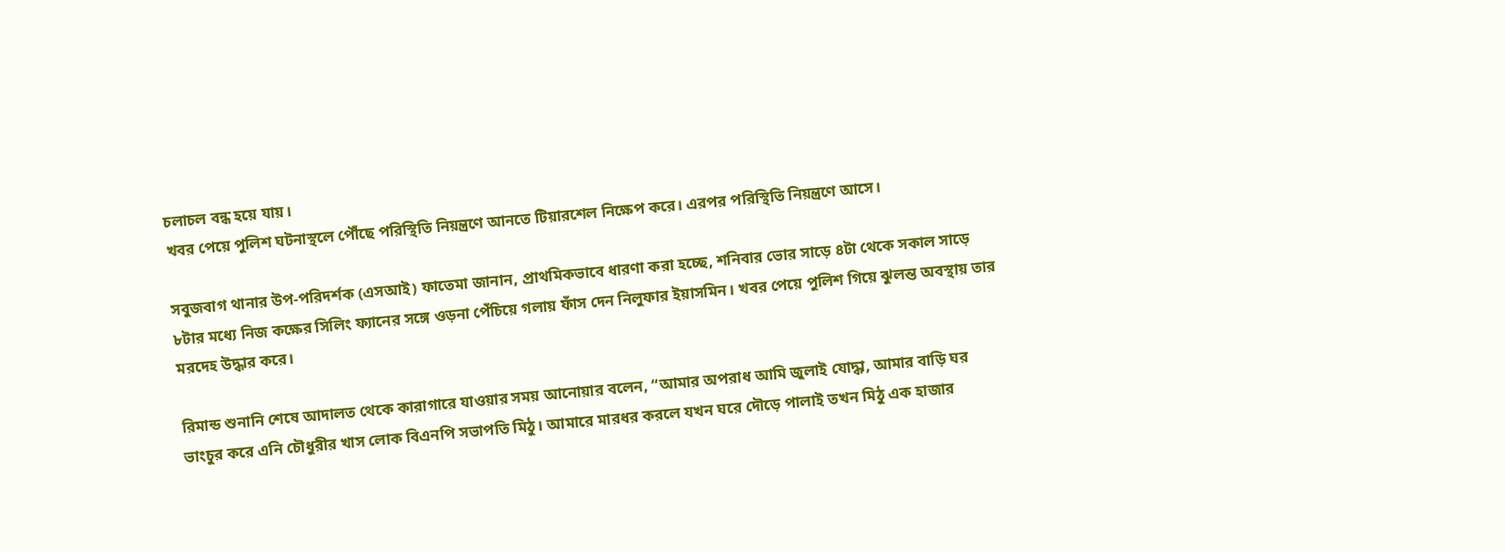চলাচল বন্ধ হয়ে যায়।
খবর পেয়ে পুলিশ ঘটনাস্থলে পৌঁছে পরিস্থিতি নিয়ন্ত্রণে আনতে টিয়ারশেল নিক্ষেপ করে। এরপর পরিস্থিতি নিয়ন্ত্রণে আসে।

সবুজবাগ থানার উপ-পরিদর্শক (এসআই) ফাতেমা জানান, প্রাথমিকভাবে ধারণা করা হচ্ছে, শনিবার ভোর সাড়ে ৪টা থেকে সকাল সাড়ে ৮টার মধ্যে নিজ কক্ষের সিলিং ফ্যানের সঙ্গে ওড়না পেঁচিয়ে গলায় ফাঁস দেন নিলুফার ইয়াসমিন। খবর পেয়ে পুলিশ গিয়ে ঝুলন্ত অবস্থায় তার মরদেহ উদ্ধার করে।

রিমান্ড শুনানি শেষে আদালত থেকে কারাগারে যাওয়ার সময় আনোয়ার বলেন, “আমার অপরাধ আমি জুলাই যোদ্ধা, আমার বাড়ি ঘর ভাংচুর করে এনি চৌধুরীর খাস লোক বিএনপি সভাপতি মিঠু। আমারে মারধর করলে যখন ঘরে দৌড়ে পালাই তখন মিঠু এক হাজার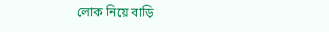লোক নিয়ে বাড়ি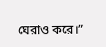ঘেরাও করে।”